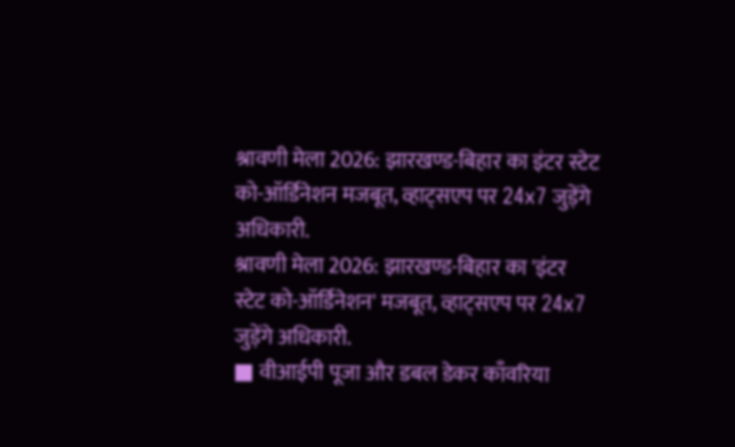श्रावणी मेला 2026: झारखण्ड-बिहार का इंटर स्टेट को-ऑर्डिनेशन मजबूत, व्हाट्सएप पर 24x7 जुड़ेंगे अधिकारी.
श्रावणी मेला 2026: झारखण्ड-बिहार का 'इंटर स्टेट को-ऑर्डिनेशन' मजबूत, व्हाट्सएप पर 24x7 जुड़ेंगे अधिकारी.
■ वीआईपी पूजा और डबल डेकर काँवरिया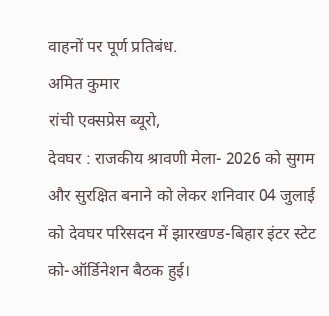वाहनों पर पूर्ण प्रतिबंध.
अमित कुमार
रांची एक्सप्रेस ब्यूरो,
देवघर : राजकीय श्रावणी मेला- 2026 को सुगम और सुरक्षित बनाने को लेकर शनिवार 04 जुलाई को देवघर परिसदन में झारखण्ड-बिहार इंटर स्टेट को-ऑर्डिनेशन बैठक हुई।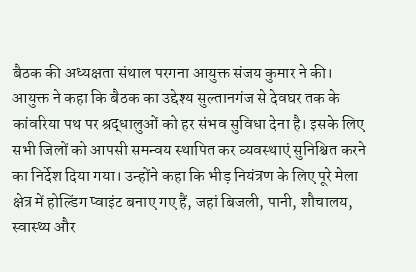बैठक की अध्यक्षता संथाल परगना आयुक्त संजय कुमार ने की।
आयुक्त ने कहा कि बैठक का उद्देश्य सुल्तानगंज से देवघर तक के कांवरिया पथ पर श्रद्धालुओं को हर संभव सुविधा देना है। इसके लिए सभी जिलों को आपसी समन्वय स्थापित कर व्यवस्थाएं सुनिश्चित करने का निर्देश दिया गया। उन्होंने कहा कि भीड़ नियंत्रण के लिए पूरे मेला क्षेत्र में होल्डिंग प्वाइंट बनाए गए हैं, जहां बिजली, पानी, शौचालय, स्वास्थ्य और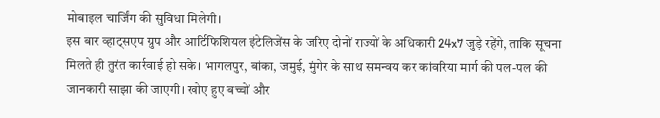मोबाइल चार्जिंग की सुविधा मिलेगी।
इस बार व्हाट्सएप ग्रुप और आर्टिफिशियल इंटेलिजेंस के जरिए दोनों राज्यों के अधिकारी 24x7 जुड़े रहेंगे, ताकि सूचना मिलते ही तुरंत कार्रवाई हो सके। भागलपुर, बांका, जमुई, मुंगेर के साथ समन्वय कर कांवरिया मार्ग की पल-पल की जानकारी साझा की जाएगी। खोए हुए बच्चों और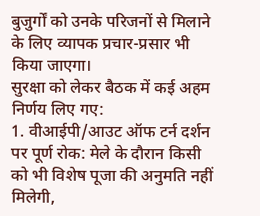बुजुर्गों को उनके परिजनों से मिलाने के लिए व्यापक प्रचार-प्रसार भी किया जाएगा।
सुरक्षा को लेकर बैठक में कई अहम निर्णय लिए गए:
1. वीआईपी/आउट ऑफ टर्न दर्शन पर पूर्ण रोक: मेले के दौरान किसी को भी विशेष पूजा की अनुमति नहीं मिलेगी,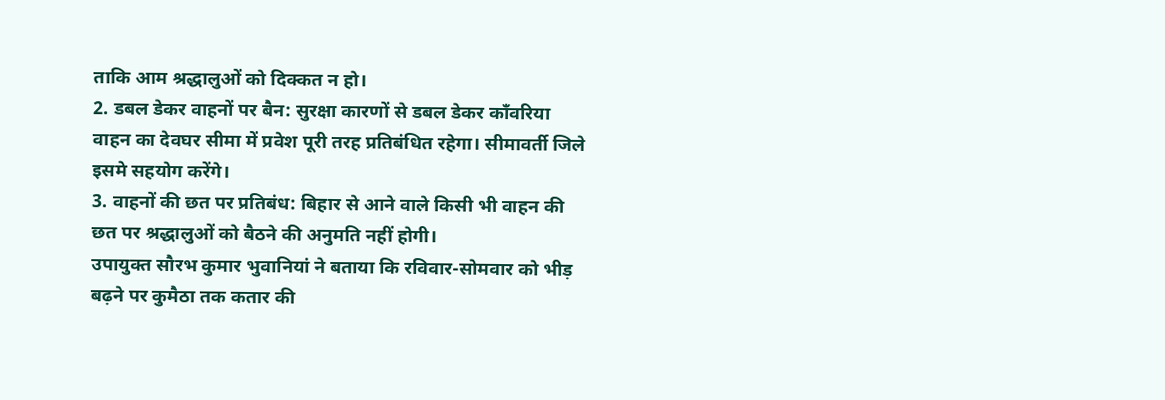ताकि आम श्रद्धालुओं को दिक्कत न हो।
2. डबल डेकर वाहनों पर बैन: सुरक्षा कारणों से डबल डेकर काँवरिया वाहन का देवघर सीमा में प्रवेश पूरी तरह प्रतिबंधित रहेगा। सीमावर्ती जिले इसमे सहयोग करेंगे।
3. वाहनों की छत पर प्रतिबंध: बिहार से आने वाले किसी भी वाहन की छत पर श्रद्धालुओं को बैठने की अनुमति नहीं होगी।
उपायुक्त सौरभ कुमार भुवानियां ने बताया कि रविवार-सोमवार को भीड़ बढ़ने पर कुमैठा तक कतार की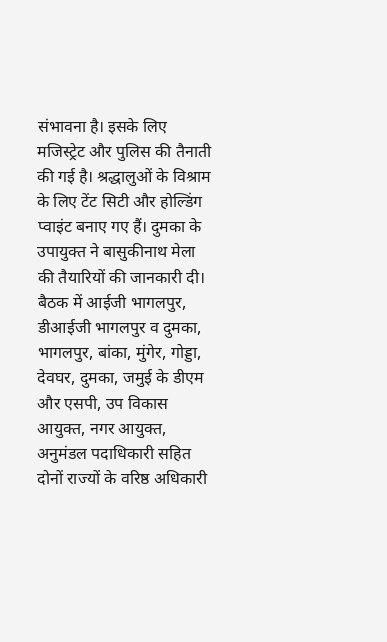संभावना है। इसके लिए मजिस्ट्रेट और पुलिस की तैनाती की गई है। श्रद्धालुओं के विश्राम के लिए टेंट सिटी और होल्डिंग प्वाइंट बनाए गए हैं। दुमका के उपायुक्त ने बासुकीनाथ मेला की तैयारियों की जानकारी दी।
बैठक में आईजी भागलपुर, डीआईजी भागलपुर व दुमका, भागलपुर, बांका, मुंगेर, गोड्डा, देवघर, दुमका, जमुई के डीएम और एसपी, उप विकास आयुक्त, नगर आयुक्त, अनुमंडल पदाधिकारी सहित दोनों राज्यों के वरिष्ठ अधिकारी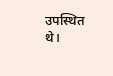उपस्थित थे।